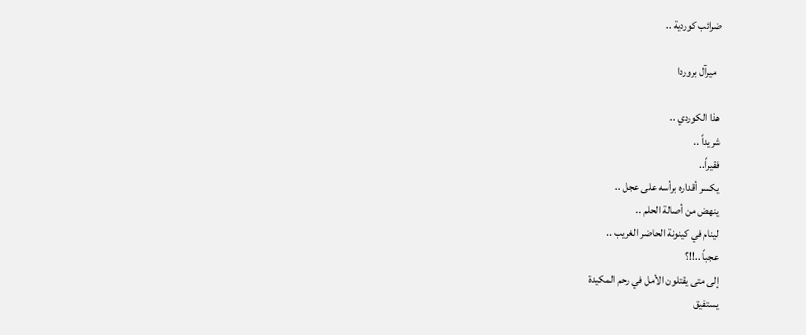ضرائب كوردية ..

  ميرآل بروردا

هذا الكوردي ..
شريداً ..
فقيراً..
يكسر أقداره برأسه على عجل ..
ينهض من أصالة الحلم ..
لينام في كينونة الحاضر الغريب ..
عجباً ..!!؟
إلى متى يقتلون الأمل في رحم المكيدة
يستفيق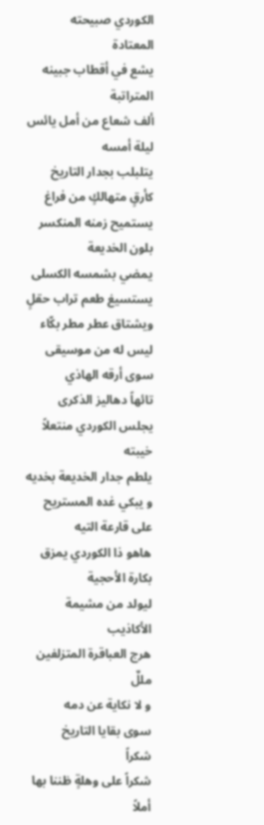الكوردي صبيحته المعتادة
يشع في أقطاب جبينه المتراتبة
ألف شعاع من أمل يائس ليلة أمسه
يتلبلب بجدار التاريخ
كأرقٍ متهالكٍ من فراغ
يستميح زمنه المنكسر بلون الخديعة
يمضي بشمسه الكسلى
يستسيغ طعم تراب حقلٍ
ويشتاق عطر مطر بكّاء
ليس له من موسيقى
سوى أرقه الهاذي
تائهاً دهاليز الذكرى
يجلس الكوردي منتعلاً خيبته
يلطم جدار الخديعة بخديه
و يبكي غده المستريح على قارعة التيه
هاهو ذا الكوردي يمزق بكارة الأحجية
ليولد من مشيمة الأكاذيب
هرج العباقرة المتزلفين مللٌ
و لا نكاية عن دمه
سوى بقايا التاريخ
شكراً
شكراً على وهلةٍ ظننا بها أملاً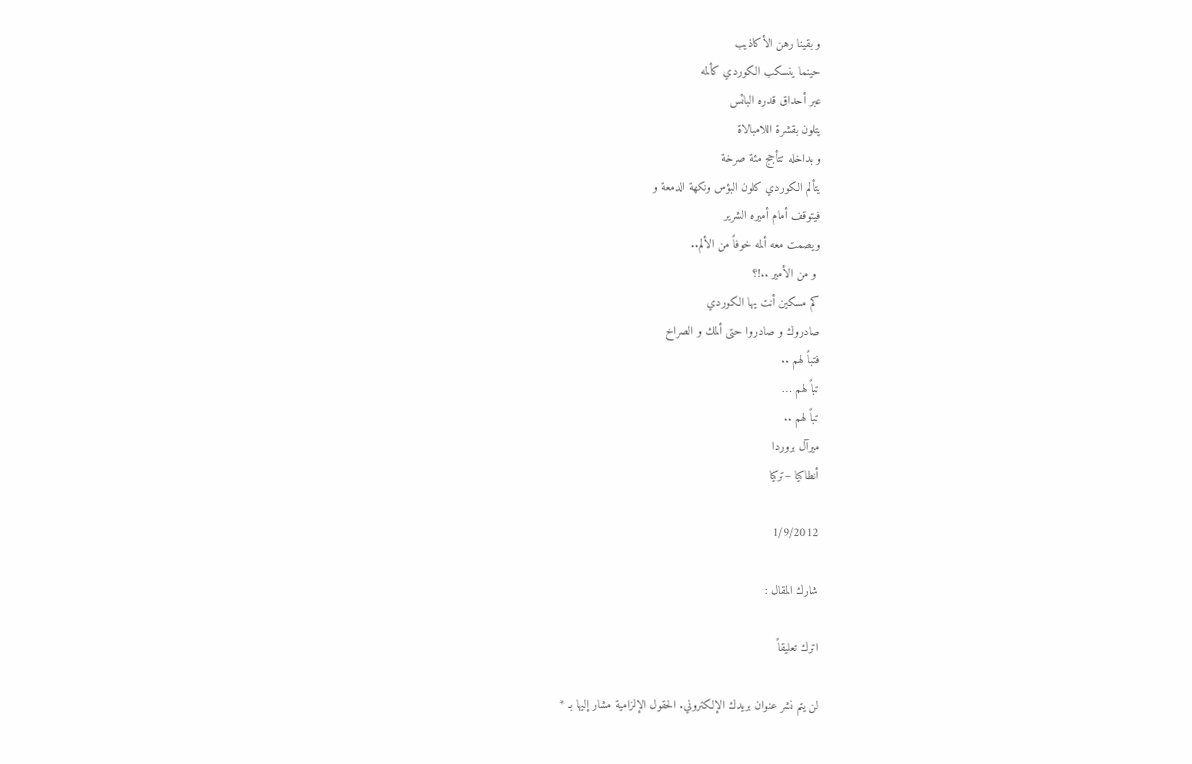و بقينا رهن الأكاذيب
حينما ينسكب الكوردي كألمه
عبر أحداق قدره البائس
يتلون بقشرة اللامبالاة
و بداخله تتأجج مئة صرخة
يتألم الكوردي كلون البؤس ونكهة الدمعة و
فيتوقف أمام أميره الشرير
ويصمت معه ألمه خوفاً من الألم..
 و من الأمير ..!؟
كم مسكين أنت يها الكوردي
صادروك و صادروا حتى ألمك و الصراخ
فتباً لهم ..
تباً لهم …
تباً لهم ..
ميرآل بروردا
أنطاكيا –تركيا

1/9/2012

شارك المقال :

اترك تعليقاً

لن يتم نشر عنوان بريدك الإلكتروني. الحقول الإلزامية مشار إليها بـ *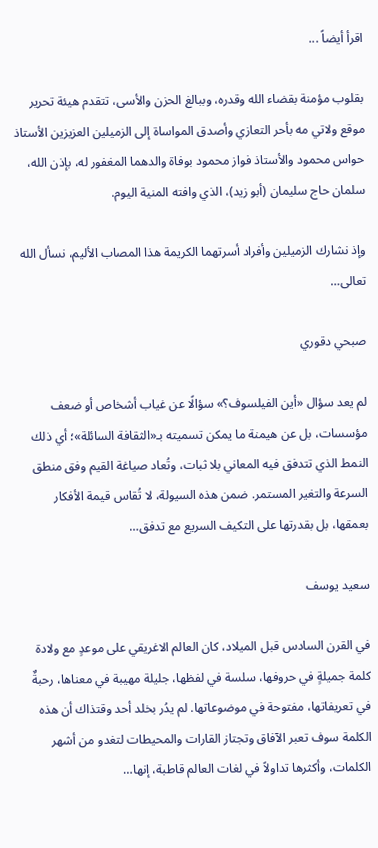اقرأ أيضاً ...

بقلوب مؤمنة بقضاء الله وقدره، وببالغ الحزن والأسى، تتقدم هيئة تحرير موقع ولاتي مه بأحر التعازي وأصدق المواساة إلى الزميلين العزيزين الأستاذ حواس محمود والأستاذ فواز محمود بوفاة والدهما المغفور له، بإذن الله، سلمان حاج سليمان (أبو زيد)، الذي وافته المنية اليوم.

وإذ نشارك الزميلين وأفراد أسرتهما الكريمة هذا المصاب الأليم، نسأل الله تعالى…

صبحي دقوري

لم يعد سؤال «أين الفيلسوف؟» سؤالًا عن غياب أشخاص أو ضعف مؤسسات، بل عن هيمنة ما يمكن تسميته بـ«الثقافة السائلة»؛ أي ذلك النمط الذي تتدفق فيه المعاني بلا ثبات، وتُعاد صياغة القيم وفق منطق السرعة والتغير المستمر. ضمن هذه السيولة، لا تُقاس قيمة الأفكار بعمقها، بل بقدرتها على التكيف السريع مع تدفق…

سعيد يوسف

في القرن السادس قبل الميلاد، كان العالم الاغريقي على موعدٍ مع ولادة كلمة جميلةٍ في حروفها، سلسة في لفظها، جليلة مهيبة في معناها، رحبةٌ في تعريفاتها، مفتوحة في موضوعاتها. لم يدُر بخلد أحد وقتذاك أن هذه الكلمة سوف تعبر الآفاق وتجتاز القارات والمحيطات لتغدو من أشهر الكلمات، وأكثرها تداولاً في لغات العالم قاطبة، إنها…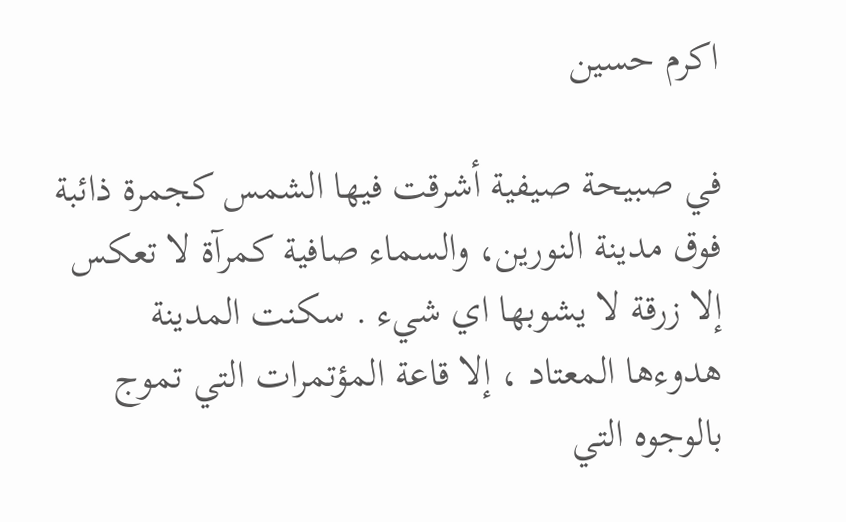اكرم حسين

في صبيحة صيفية أشرقت فيها الشمس كجمرة ذائبة فوق مدينة النورين، والسماء صافية كمرآة لا تعكس إلا زرقة لا يشوبها اي شيء . سكنت المدينة هدوءها المعتاد ، إلا قاعة المؤتمرات التي تموج بالوجوه التي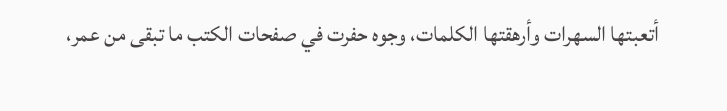أتعبتها السهرات وأرهقتها الكلمات، وجوه حفرت في صفحات الكتب ما تبقى من عمر،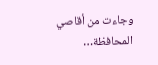وجاءت من أقاصي المحافظة…